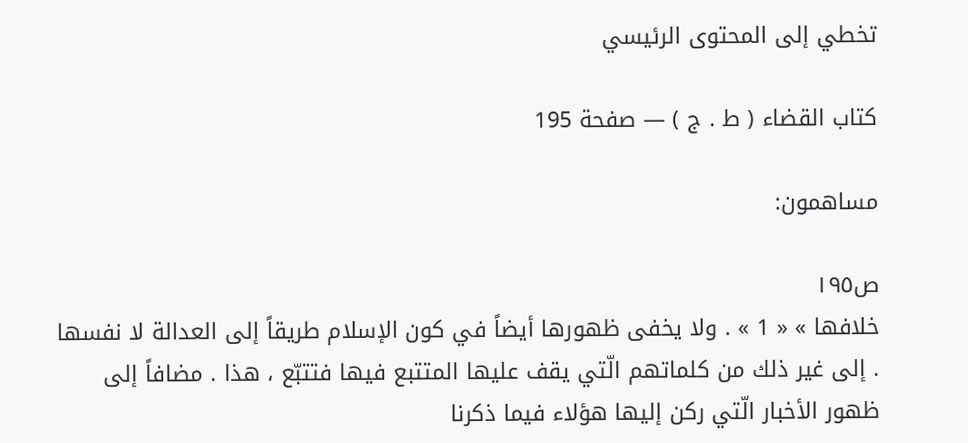تخطي إلى المحتوى الرئيسي

كتاب القضاء ( ط . ج ) — صفحة 195

مساهمون:

ص١٩٥
خلافها » « 1 » . ولا يخفى ظهورها أيضاً في كون الإسلام طريقاً إلى العدالة لا نفسها . إلى غير ذلك من كلماتهم الّتي يقف عليها المتتبع فيها فتتبّع ، هذا . مضافاً إلى ظهور الأخبار الّتي ركن إليها هؤلاء فيما ذكرنا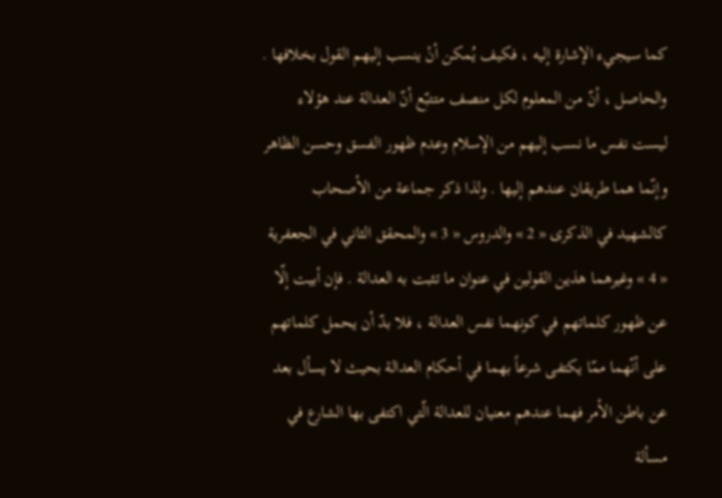كما سيجيء الإشارة إليه ، فكيف يُمكن أنْ ينسب إليهم القول بخلافها . والحاصل ، أنّ من المعلوم لكل منصف متتبّع أنّ العدالة عند هؤلاء ليست نفس ما نسب إليهم من الإسلام وعدم ظهور الفسق وحسن الظاهر وإنّما هما طريقان عندهم إليها . ولذا ذكر جماعة من الأصحاب كالشهيد في الذكرى « 2 » والدروس « 3 » والمحقق الثاني في الجعفرية « 4 » وغيرهما هذين القولين في عنوان ما تثبت به العدالة . فإن أبيت إلّا عن ظهور كلماتهم في كونهما نفس العدالة ، فلا بدّ أن يحمل كلماتهم على أنّهما ممّا يكتفى شرعاً بهما في أحكام العدالة بحيث لا يسأل بعد عن باطن الأمر فهما عندهم معنيان للعدالة الّتي اكتفى بها الشارع في مسألة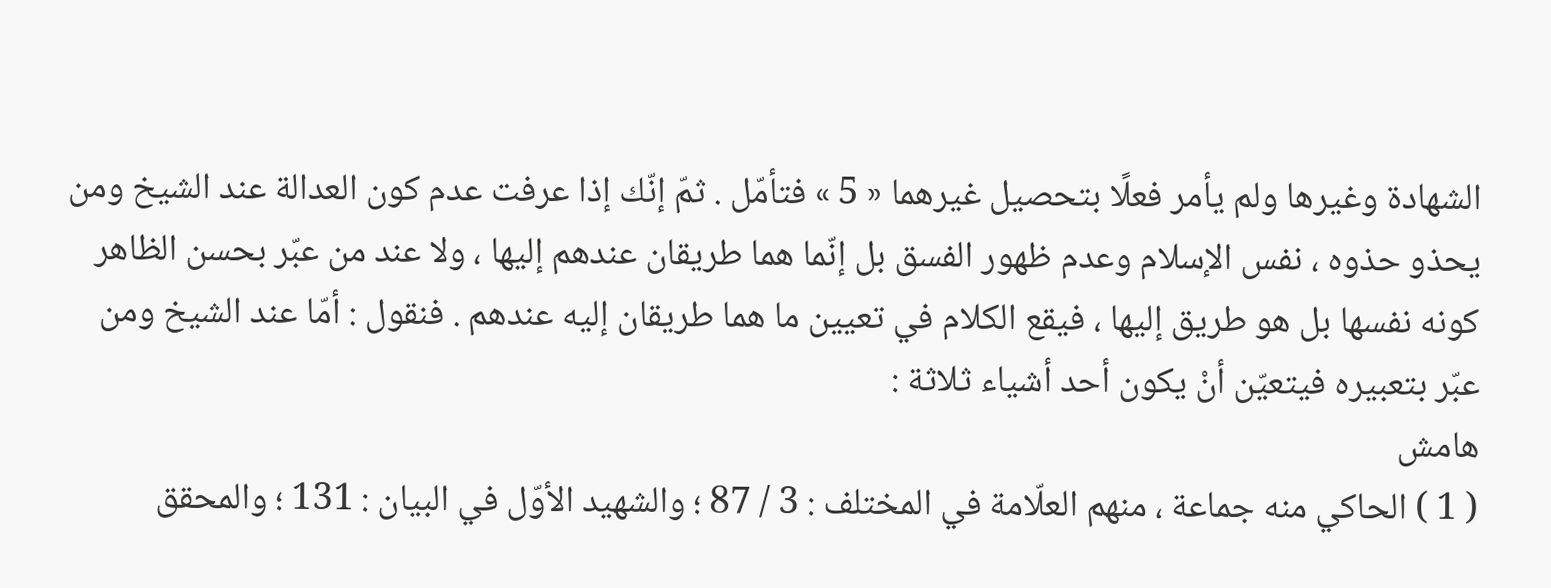الشهادة وغيرها ولم يأمر فعلًا بتحصيل غيرهما « 5 » فتأمّل . ثمّ إنّك إذا عرفت عدم كون العدالة عند الشيخ ومن يحذو حذوه ، نفس الإسلام وعدم ظهور الفسق بل إنّما هما طريقان عندهم إليها ، ولا عند من عبّر بحسن الظاهر كونه نفسها بل هو طريق إليها ، فيقع الكلام في تعيين ما هما طريقان إليه عندهم . فنقول : أمّا عند الشيخ ومن عبّر بتعبيره فيتعيّن أنْ يكون أحد أشياء ثلاثة :
هامش
( 1 ) الحاكي منه جماعة ، منهم العلّامة في المختلف : 3 / 87 ؛ والشهيد الأوّل في البيان : 131 ؛ والمحقق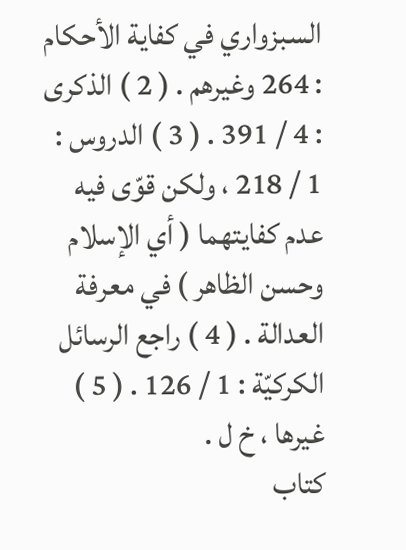السبزواري في كفاية الأحكام : 264 وغيرهم . ( 2 ) الذكرى : 4 / 391 . ( 3 ) الدروس : 1 / 218 ، ولكن قوّى فيه عدم كفايتهما ( أي الإسلام وحسن الظاهر ) في معرفة العدالة . ( 4 ) راجع الرسائل الكركيّة : 1 / 126 . ( 5 ) غيرها ، خ ل .
كتاب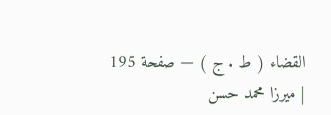القضاء ( ط . ج ) — صفحة 195 | ميرزا محمد حسن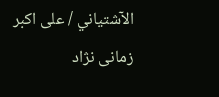الآشتياني / على اكبر زمانى نژاد